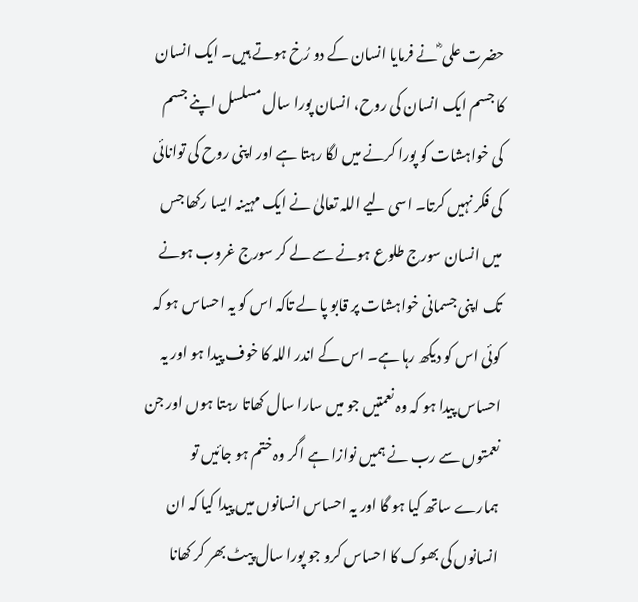حضرت علی ؓ نے فرمایا انسان کے دو رُخ ہوتے ہیں۔ ایک انسان کا جسم ایک انسان کی روح، انسان پورا سال مسلسل اپنے جسم کی خواہشات کو پورا کرنے میں لگا رہتا ہے اور اپنی روح کی توانائی کی فکر نہیں کرتا۔ اسی لیے اللہ تعالیٰ نے ایک مہینہ ایسا رکھا جس میں انسان سورج طلوع ہونے سے لے کر سورج غروب ہونے تک اپنی جسمانی خواہشات پر قابو پا لے تاکہ اس کو یہ احساس ہو کہ کوئی اس کو دیکھ رہا ہے۔ اس کے اندر اللہ کا خوف پیدا ہو اور یہ احساس پیدا ہو کہ وہ نعمتیں جو میں سارا سال کھاتا رہتا ہوں اور جن نعمتوں سے رب نے ہمیں نوازا ہے اگر وہ ختم ہو جائیں تو ہمارے ساتھ کیا ہو گا اور یہ احساس انسانوں میں پیدا کیا کہ ان انسانوں کی بھوک کا احساس کرو جو پورا سال پیٹ بھر کر کھانا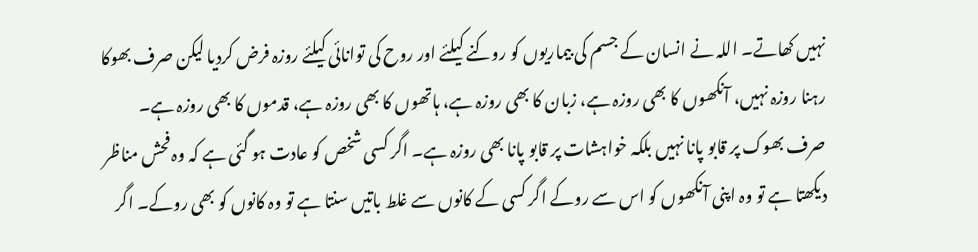نہیں کھاتے۔ اللہ نے انسان کے جسم کی بیماریوں کو روکنے کیلئے اور روح کی توانائی کیلئے روزہ فرض کردیا لیکن صرف بھوکا رہنا روزہ نہیں، آنکھوں کا بھی روزہ ہے، زبان کا بھی روزہ ہے، ہاتھوں کا بھی روزہ ہے، قدموں کا بھی روزہ ہے۔
صرف بھوک پر قابو پانا نہیں بلکہ خواہشات پر قابو پانا بھی روزہ ہے۔ اگر کسی شخص کو عادت ہو گئی ہے کہ وہ فحش مناظر دیکھتا ہے تو وہ اپنی آنکھوں کو اس سے روکے اگر کسی کے کانوں سے غلط باتیں سنتا ہے تو وہ کانوں کو بھی روکے۔ اگر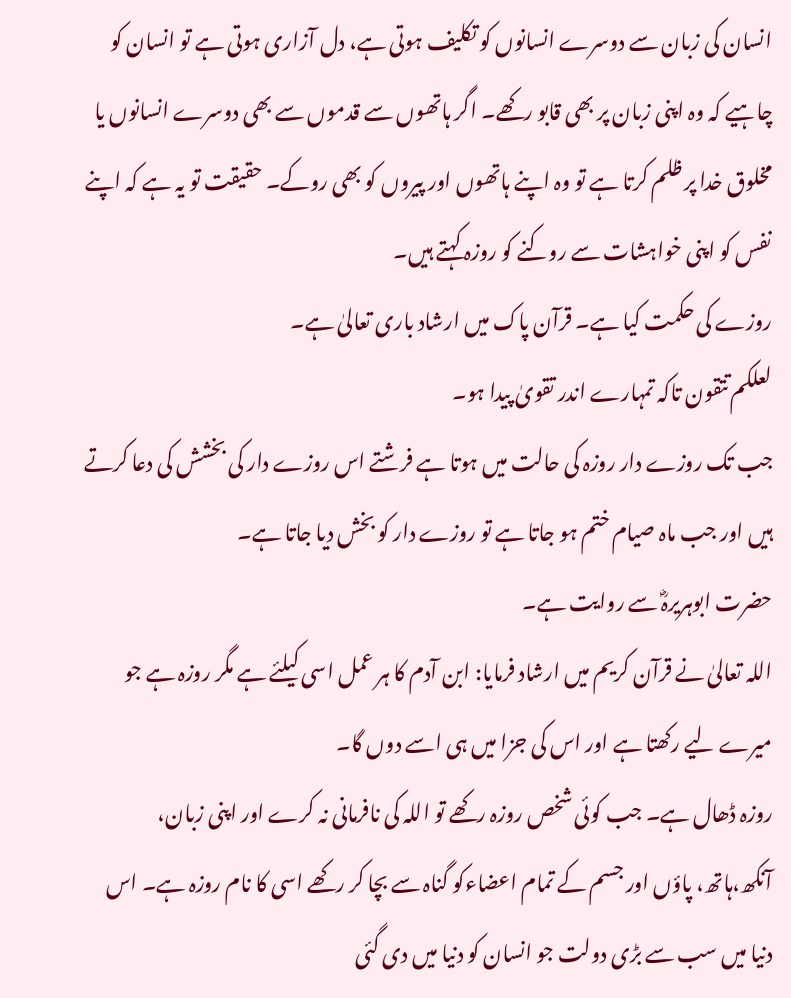انسان کی زبان سے دوسرے انسانوں کو تکلیف ہوتی ہے، دل آزاری ہوتی ہے تو انسان کو چاہیے کہ وہ اپنی زبان پر بھی قابو رکھے۔ اگر ہاتھوں سے قدموں سے بھی دوسرے انسانوں یا مخلوق خدا پر ظلم کرتا ہے تو وہ اپنے ہاتھوں اور پیروں کو بھی روکے۔ حقیقت تو یہ ہے کہ اپنے نفس کو اپنی خواہشات سے روکنے کو روزہ کہتے ہیں۔
روزے کی حکمت کیا ہے۔ قرآن پاک میں ارشاد باری تعالیٰ ہے۔
لعلکم تتقون تاکہ تمہارے اندر تقویٰ پیدا ہو۔
جب تک روزے دار روزہ کی حالت میں ہوتا ہے فرشتے اس روزے دار کی بخشش کی دعا کرتے ہیں اور جب ماہ صیام ختم ہو جاتا ہے تو روزے دار کو بخش دیا جاتا ہے۔
حضرت ابوہریرہؓ سے روایت ہے۔
اللہ تعالیٰ نے قرآن کریم میں ارشاد فرمایا: ابن آدم کا ہر عمل اسی کیلئے ہے مگر روزہ ہے جو میرے لیے رکھتا ہے اور اس کی جزا میں ہی اسے دوں گا۔
روزہ ڈھال ہے۔ جب کوئی شخص روزہ رکھے تو اللہ کی نافرمانی نہ کرے اور اپنی زبان، آنکھ،ہاتھ، پاؤں اور جسم کے تمام اعضاءکو گناہ سے بچا کر رکھے اسی کا نام روزہ ہے۔ اس دنیا میں سب سے بڑی دولت جو انسان کو دنیا میں دی گئی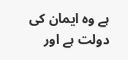ہے وہ ایمان کی دولت ہے اور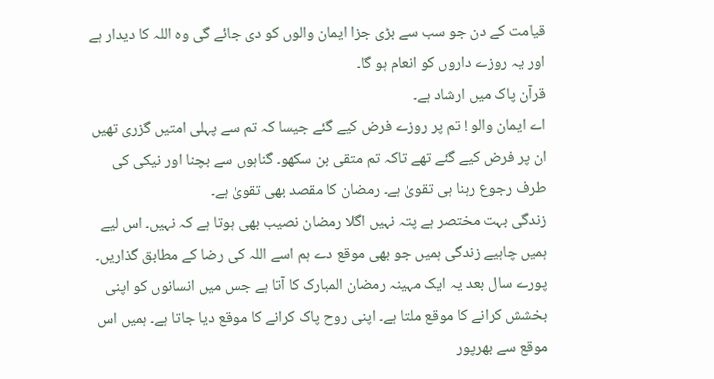قیامت کے دن جو سب سے بڑی جزا ایمان والوں کو دی جائے گی وہ اللہ کا دیدار ہے اور یہ روزے داروں کو انعام ہو گا۔
قرآن پاک میں ارشاد ہے۔
اے ایمان والو ! تم پر روزے فرض کیے گئے جیسا کہ تم سے پہلی امتیں گزری تھیں ان پر فرض کیے گئے تھے تاکہ تم متقی بن سکھو۔ گناہوں سے بچنا اور نیکی کی طرف رجوع رہنا ہی تقویٰ ہے۔ رمضان کا مقصد بھی تقویٰ ہے۔
زندگی بہت مختصر ہے پتہ نہیں اگلا رمضان نصیب بھی ہوتا ہے کہ نہیں۔ اس لیے ہمیں چاہیے زندگی ہمیں جو بھی موقع دے ہم اسے اللہ کی رضا کے مطابق گذاریں۔ پورے سال بعد یہ ایک مہینہ رمضان المبارک کا آتا ہے جس میں انسانوں کو اپنی بخشش کرانے کا موقع ملتا ہے۔ اپنی روح پاک کرانے کا موقع دیا جاتا ہے۔ ہمیں اس موقع سے بھرپور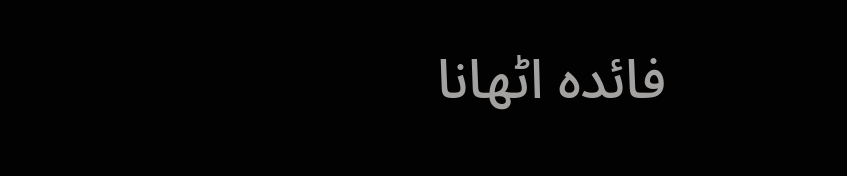فائدہ اٹھانا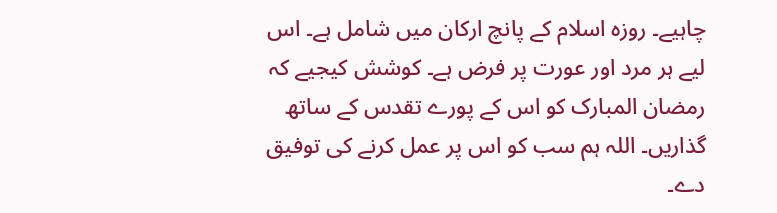چاہیے۔ روزہ اسلام کے پانچ ارکان میں شامل ہے۔ اس لیے ہر مرد اور عورت پر فرض ہے۔ کوشش کیجیے کہ رمضان المبارک کو اس کے پورے تقدس کے ساتھ گذاریں۔ اللہ ہم سب کو اس پر عمل کرنے کی توفیق دے۔